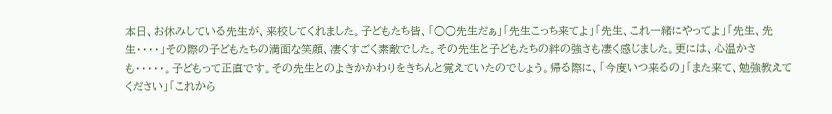本日、お休みしている先生が、来校してくれました。子どもたち皆、「○○先生だぁ」「先生こっち来てよ」「先生、これ一緒にやってよ」「先生、先生・・・・」その際の子どもたちの満面な笑顔、凄くすごく素敵でした。その先生と子どもたちの絆の強さも凄く感じました。更には、心温かさも・・・・・。子どもって正直です。その先生とのよきかかわりをきちんと覚えていたのでしょう。帰る際に、「今度いつ来るの」「また来て、勉強教えてください」「これから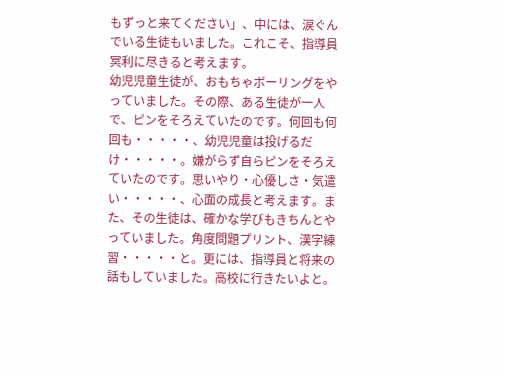もずっと来てください」、中には、涙ぐんでいる生徒もいました。これこそ、指導員冥利に尽きると考えます。
幼児児童生徒が、おもちゃボーリングをやっていました。その際、ある生徒が一人で、ピンをそろえていたのです。何回も何回も・・・・・、幼児児童は投げるだけ・・・・・。嫌がらず自らピンをそろえていたのです。思いやり・心優しさ・気遣い・・・・・、心面の成長と考えます。また、その生徒は、確かな学びもきちんとやっていました。角度問題プリント、漢字練習・・・・・と。更には、指導員と将来の話もしていました。高校に行きたいよと。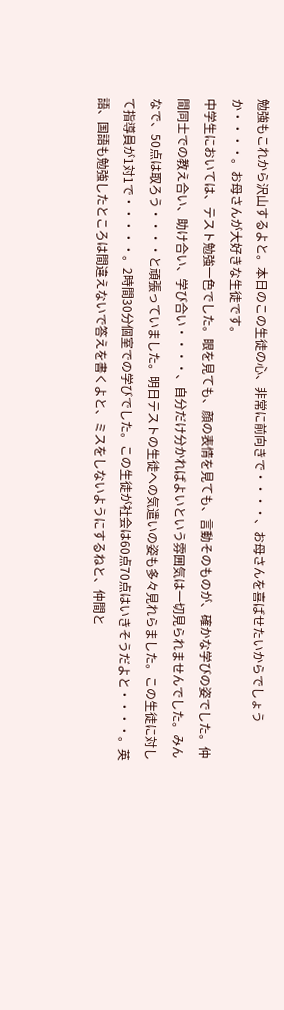勉強もこれから沢山するよと。本日のこの生徒の心、非常に前向きで・・・・、お母さんを喜ばせたいからでしょうか・・・・。お母さんが大好きな生徒です。
中学生においては、テスト勉強一色でした。眼を見ても、顔の表情を見ても、言動そのものが、確かな学びの姿でした。仲間同士での教え合い、助け合い、学び合い・・・・、自分だけ分かればよいという雰囲気は一切見られませんでした。みんなで、50点は取ろう・・・・と頑張っていました。明日テストの生徒への気遣いの姿も多々見れらました。この生徒に対して指導員が1対1で・・・・・。2時間30分個室での学びでした。この生徒が社会は60点70点はいきそうだよと・・・・。英語、国語も勉強したところは間違えないで答えを書くよと、ミスをしないようにするねと、仲間と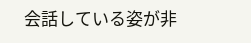会話している姿が非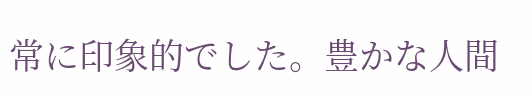常に印象的でした。豊かな人間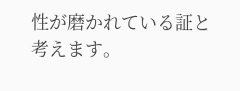性が磨かれている証と考えます。